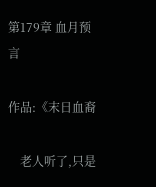第179章 血月预言

作品:《末日血裔

    老人听了,只是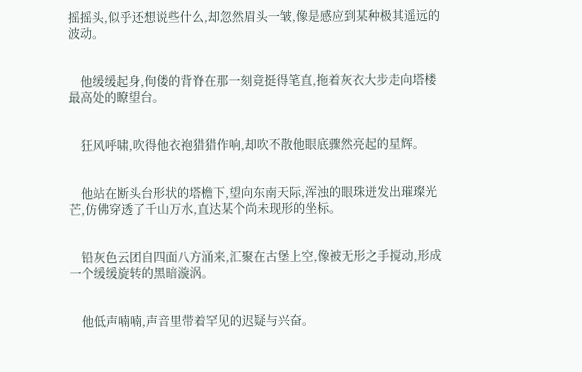摇摇头,似乎还想说些什么,却忽然眉头一皱,像是感应到某种极其遥远的波动。


    他缓缓起身,佝偻的背脊在那一刻竟挺得笔直,拖着灰衣大步走向塔楼最高处的瞭望台。


    狂风呼啸,吹得他衣袍猎猎作响,却吹不散他眼底骤然亮起的星辉。


    他站在断头台形状的塔檐下,望向东南天际,浑浊的眼珠迸发出璀璨光芒,仿佛穿透了千山万水,直达某个尚未现形的坐标。


    铅灰色云团自四面八方涌来,汇聚在古堡上空,像被无形之手搅动,形成一个缓缓旋转的黑暗漩涡。


    他低声喃喃,声音里带着罕见的迟疑与兴奋。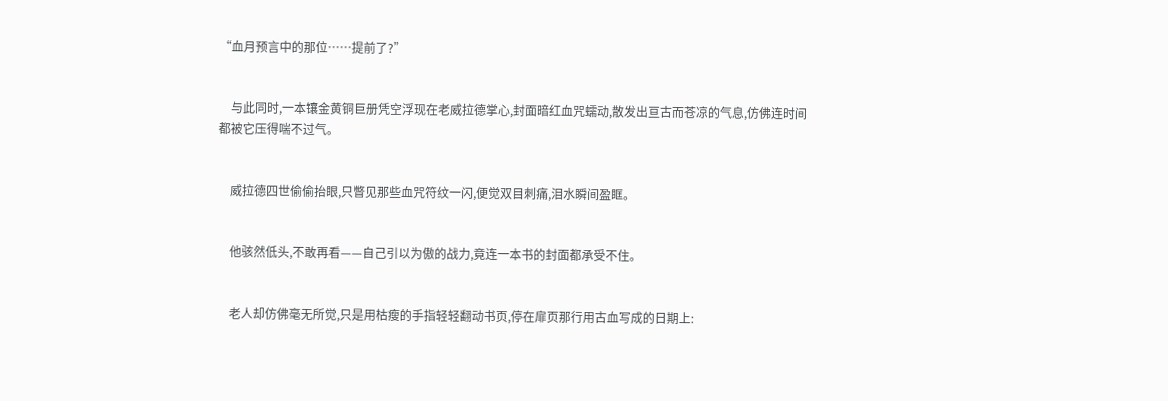“血月预言中的那位……提前了?”


    与此同时,一本镶金黄铜巨册凭空浮现在老威拉德掌心,封面暗红血咒蠕动,散发出亘古而苍凉的气息,仿佛连时间都被它压得喘不过气。


    威拉德四世偷偷抬眼,只瞥见那些血咒符纹一闪,便觉双目刺痛,泪水瞬间盈眶。


    他骇然低头,不敢再看——自己引以为傲的战力,竟连一本书的封面都承受不住。


    老人却仿佛毫无所觉,只是用枯瘦的手指轻轻翻动书页,停在扉页那行用古血写成的日期上: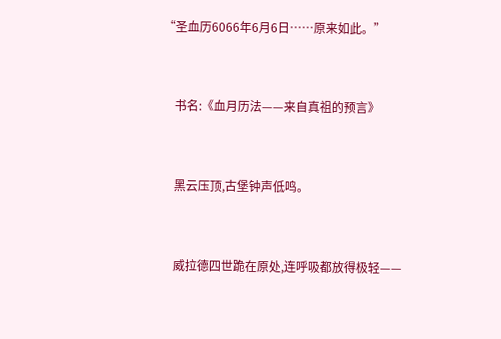“圣血历6066年6月6日……原来如此。”


    书名:《血月历法——来自真祖的预言》


    黑云压顶,古堡钟声低鸣。


    威拉德四世跪在原处,连呼吸都放得极轻——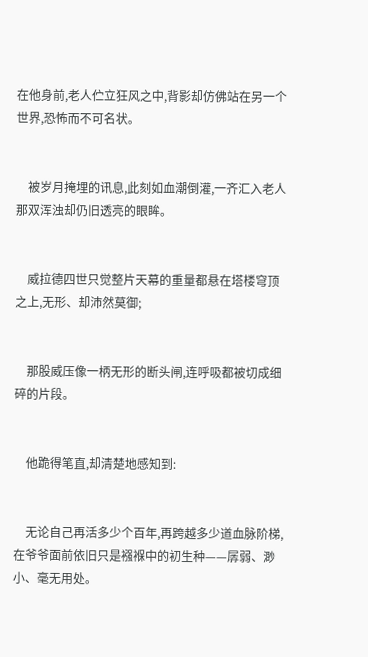在他身前,老人伫立狂风之中,背影却仿佛站在另一个世界,恐怖而不可名状。


    被岁月掩埋的讯息,此刻如血潮倒灌,一齐汇入老人那双浑浊却仍旧透亮的眼眸。


    威拉德四世只觉整片天幕的重量都悬在塔楼穹顶之上,无形、却沛然莫御;


    那股威压像一柄无形的断头闸,连呼吸都被切成细碎的片段。


    他跪得笔直,却清楚地感知到:


    无论自己再活多少个百年,再跨越多少道血脉阶梯,在爷爷面前依旧只是襁褓中的初生种——孱弱、渺小、毫无用处。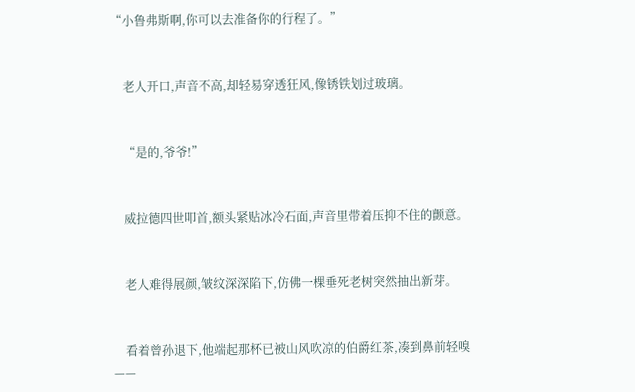“小鲁弗斯啊,你可以去准备你的行程了。”


    老人开口,声音不高,却轻易穿透狂风,像锈铁划过玻璃。


    “是的,爷爷!”


    威拉德四世叩首,额头紧贴冰冷石面,声音里带着压抑不住的颤意。


    老人难得展颜,皱纹深深陷下,仿佛一棵垂死老树突然抽出新芽。


    看着曾孙退下,他端起那杯已被山风吹凉的伯爵红茶,凑到鼻前轻嗅——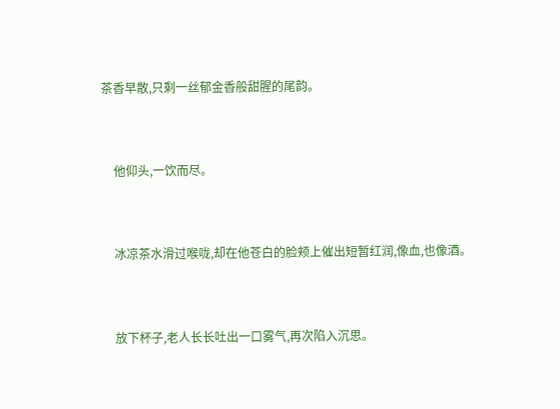茶香早散,只剩一丝郁金香般甜腥的尾韵。


    他仰头,一饮而尽。


    冰凉茶水滑过喉咙,却在他苍白的脸颊上催出短暂红润,像血,也像酒。


    放下杯子,老人长长吐出一口雾气,再次陷入沉思。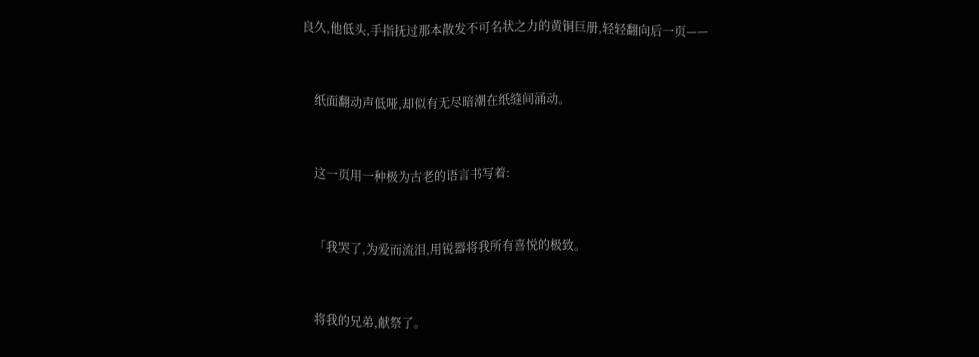良久,他低头,手指抚过那本散发不可名状之力的黄铜巨册,轻轻翻向后一页——


    纸面翻动声低哑,却似有无尽暗潮在纸缝间涌动。


    这一页用一种极为古老的语言书写着:


    「我哭了,为爱而流泪,用锐器将我所有喜悦的极致。


    将我的兄弟,献祭了。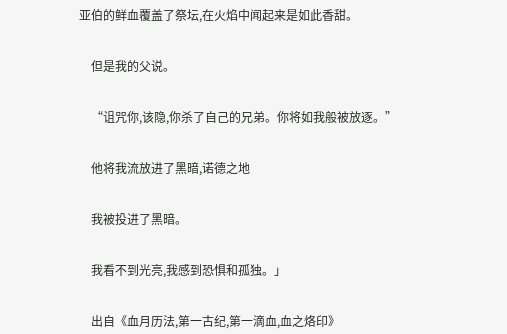亚伯的鲜血覆盖了祭坛,在火焰中闻起来是如此香甜。


    但是我的父说。


    “诅咒你,该隐,你杀了自己的兄弟。你将如我般被放逐。”


    他将我流放进了黑暗,诺德之地


    我被投进了黑暗。


    我看不到光亮,我感到恐惧和孤独。」


    出自《血月历法,第一古纪,第一滴血,血之烙印》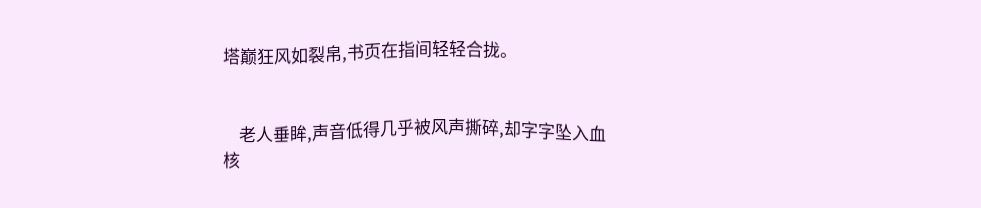塔巅狂风如裂帛,书页在指间轻轻合拢。


    老人垂眸,声音低得几乎被风声撕碎,却字字坠入血核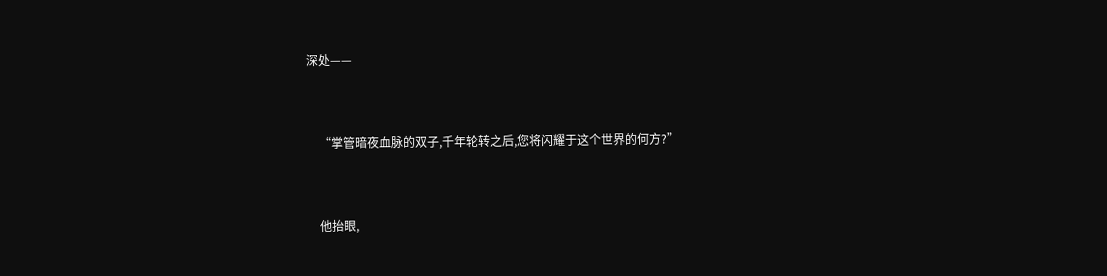深处——


    “掌管暗夜血脉的双子,千年轮转之后,您将闪耀于这个世界的何方?”


    他抬眼,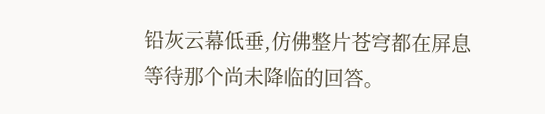铅灰云幕低垂,仿佛整片苍穹都在屏息等待那个尚未降临的回答。